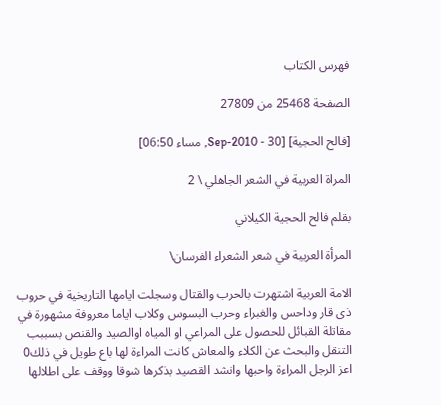فهرس الكتاب

الصفحة 25468 من 27809

[فالح الحجية] [30 - Sep-2010, مساء 06:50]

المراة العربية في الشعر الجاهلي \ 2

بقلم فالح الحجية الكيلاني

المرأة العربية في شعر الشعراء الفرسان\

الامة العربية اشتهرت بالحرب والقتال وسجلت ايامها التاريخية في حروب ذى قار وداحس والغبراء وحرب البسوس وكلاب اياما معروفة مشهورة في مقاتلة القبائل للحصول على المراعي او المياه اوالصيد والقنص بسببب التنقل والبحث عن الكلاء والمعاش كانت المراءة لها باع طويل في ذلك0 اعز الرجل المراءة واحبها وانشد القصيد بذكرها شوقا ووقف على اطلالها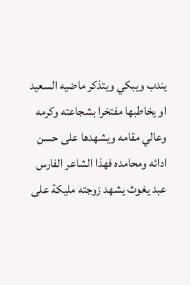يندب ويبكي ويتذكر ماضيه السعيد او يخاطبها مفتخرا بشجاعته وكرمه وعالي مقامه ويشهدها على حسن ادائه ومحامده فهذا الشاعر الفارس عبد يغوث يشهد زوجته مليكة على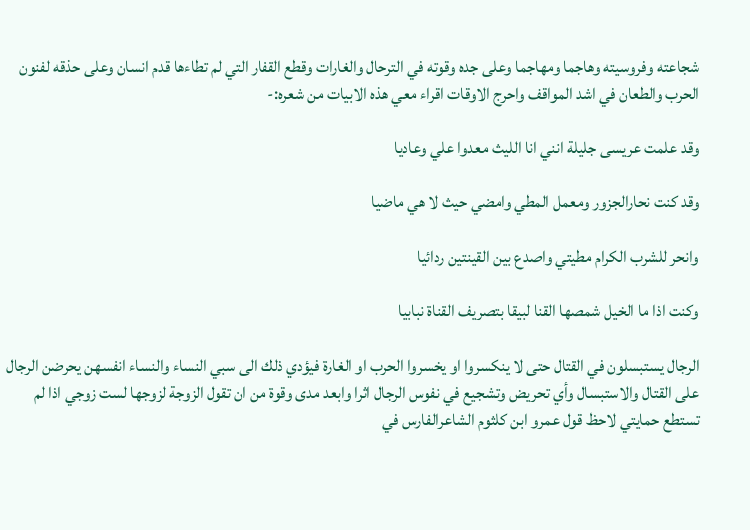شجاعته وفروسيته وهاجما ومهاجما وعلى جده وقوته في الترحال والغارات وقطع القفار التي لم تطاءها قدم انسان وعلى حذقه لفنون الحرب والطعان في اشد المواقف واحرج الاوقات اقراء معي هذه الابيات من شعره:-

وقد علمت عريسى جليلة انني انا الليث معدوا علي وعاديا

وقد كنت نحارالجزور ومعمل المطي وامضي حيث لا هي ماضيا

وانحر للشرب الكرام مطيتي واصدع بين القينتين ردائيا

وكنت اذا ما الخيل شمصها القنا لبيقا بتصريف القناة نبابيا

الرجال يستبسلون في القتال حتى لا ينكسروا او يخسروا الحرب او الغارة فيؤدي ذلك الى سبي النساء والنساء انفسهن يحرضن الرجال على القتال والاستبسال وأي تحريض وتشجيع في نفوس الرجال اثرا وابعد مدى وقوة من ان تقول الزوجة لزوجها لست زوجي اذا لم تستطع حمايتي لاحظ قول عمرو ابن كلثوم الشاعرالفارس في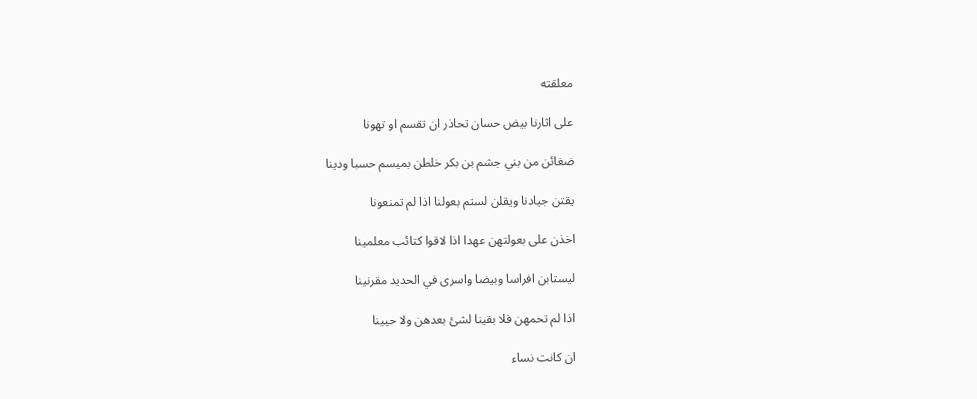معلقته

على اثارنا بيض حسان تحاذر ان تقسم او تهونا

ضغائن من بني جشم بن بكر خلطن بميسم حسبا ودينا

يقتن جيادنا ويقلن لستم بعولنا اذا لم تمنعونا

اخذن على بعولتهن عهدا اذا لاقوا كتائب معلمينا

ليستابن افراسا وبيضا واسرى في الحديد مقرنينا

اذا لم تحمهن فلا بقينا لشئ بعدهن ولا حيينا

ان كانت نساء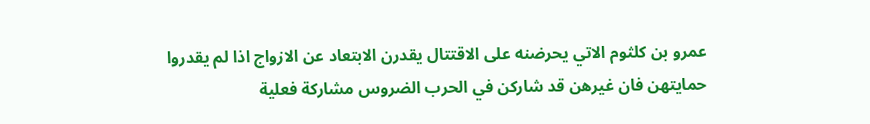عمرو بن كلثوم الاتي يحرضنه على الاقتتال يقدرن الابتعاد عن الازواج اذا لم يقدروا حمايتهن فان غيرهن قد شاركن في الحرب الضروس مشاركة فعلية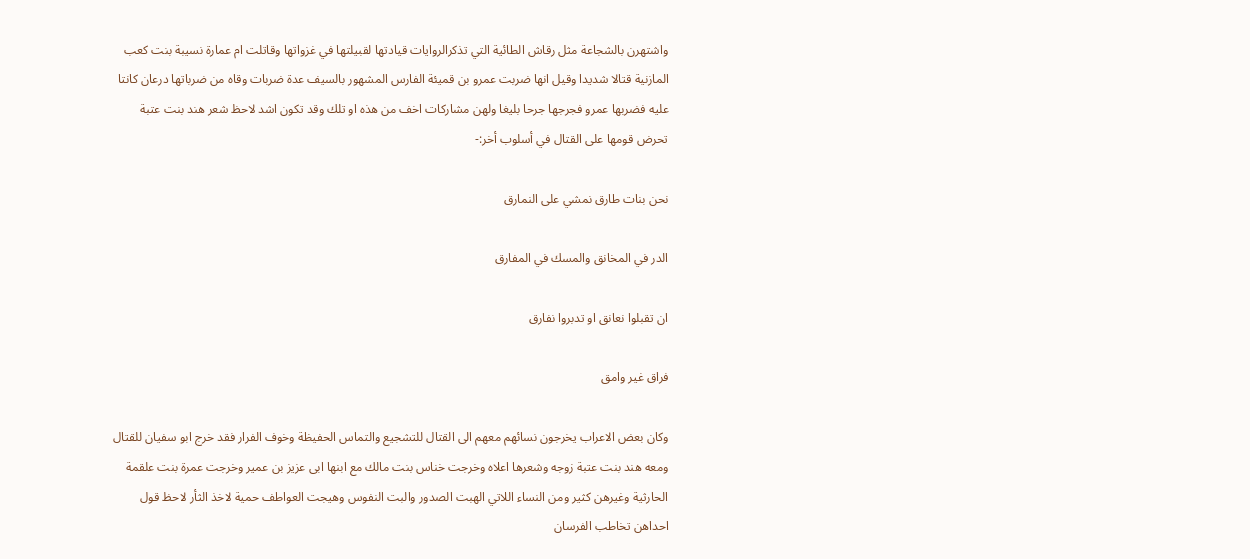واشتهرن بالشجاعة مثل رقاش الطائية التي تذكرالروايات قيادتها لقبيلتها في غزواتها وقاتلت ام عمارة نسيبة بنت كعب المازنية قتالا شديدا وقيل انها ضربت عمرو بن قميئة الفارس المشهور بالسيف عدة ضربات وقاه من ضرباتها درعان كانتا عليه فضربها عمرو فجرجها جرحا بليغا ولهن مشاركات اخف من هذه او تلك وقد تكون اشد لاحظ شعر هند بنت عتبة تحرض قومها على القتال في أسلوب أخر:-

نحن بنات طارق نمشي على النمارق

الدر في المخانق والمسك في المفارق

ان تقبلوا نعانق او تدبروا نفارق

فراق غير وامق

وكان بعض الاعراب يخرجون نسائهم معهم الى القتال للتشجيع والتماس الحفيظة وخوف الفرار فقد خرج ابو سفيان للقتال ومعه هند بنت عتبة زوجه وشعرها اعلاه وخرجت خناس بنت مالك مع ابنها ابى عزيز بن عمير وخرجت عمرة بنت علقمة الحارثية وغيرهن كثير ومن النساء اللاتي الهبت الصدور والبت النفوس وهيجت العواطف حمية لاخذ الثأر لاحظ قول احداهن تخاطب الفرسان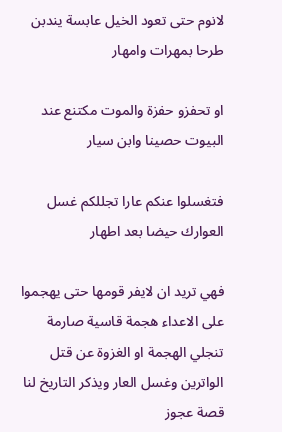لانوم حتى تعود الخيل عابسة يندبن طرحا بمهرات وامهار

او تحفزو حفزة والموت مكتنع عند البيوت حصينا وابن سيار

فتغسلوا عنكم عارا تجللكم غسل العوارك حيضا بعد اطهار

فهي تريد ان لايفر قومها حتى يهجموا على الاعداء هجمة قاسية صارمة تنجلي الهجمة او الغزوة عن قتل الواترين وغسل العار ويذكر التاريخ لنا قصة عجوز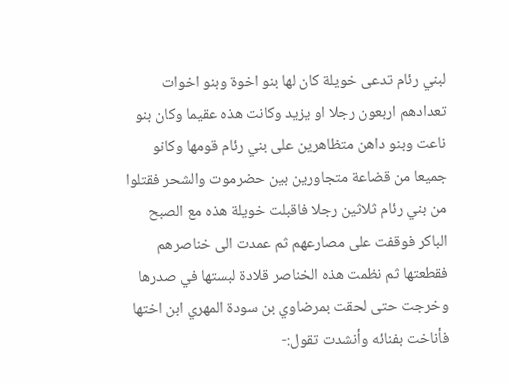لبني رئام تدعى خويلة كان لها بنو اخوة وبنو اخوات تعدادهم اربعون رجلا او يزيد وكانت هذه عقيما وكان بنو ناعت وبنو داهن متظاهرين على بني رئام قومها وكانو جميعا من قضاعة متجاورين بين حضرموت والشحر فقتلوا من بني رئام ثلاثين رجلا فاقبلت خويلة هذه مع الصبح الباكر فوقفت على مصارعهم ثم عمدت الى خناصرهم فقطعتها ثم نظمت هذه الخناصر قلادة لبستها في صدرها وخرجت حتى لحقت بمرضاوي بن سودة المهري ابن اختها فأناخت بفنائه وأنشدت تقول:-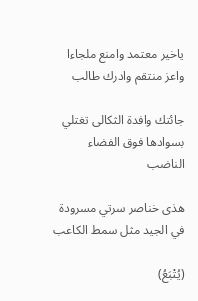ياخير معتمد وامنع ملجاءا واعز منتقم وادرك طالب

جائتك وافدة الثكالى تغتلي بسوادها فوق الفضاء الناضب

هذى خناصر سرتي مسرودة في الجيد مثل سمط الكاعب

(يُتْبَعُ)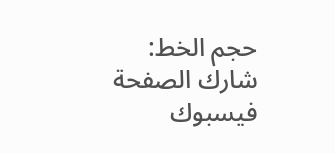حجم الخط:
شارك الصفحة
فيسبوك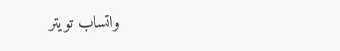واتساب تويتر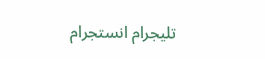تليجرام انستجرام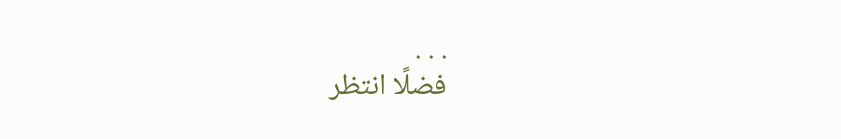. . .
فضلًا انتظر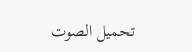تحميل الصوت